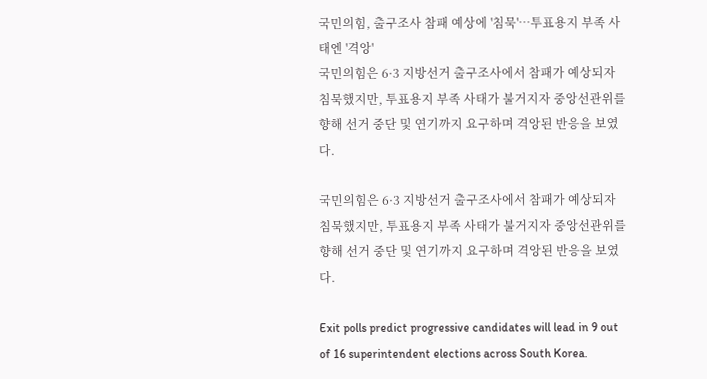국민의힘, 출구조사 참패 예상에 '침묵'…투표용지 부족 사태엔 '격앙'
국민의힘은 6·3 지방선거 출구조사에서 참패가 예상되자 침묵했지만, 투표용지 부족 사태가 불거지자 중앙선관위를 향해 선거 중단 및 연기까지 요구하며 격앙된 반응을 보였다.

국민의힘은 6·3 지방선거 출구조사에서 참패가 예상되자 침묵했지만, 투표용지 부족 사태가 불거지자 중앙선관위를 향해 선거 중단 및 연기까지 요구하며 격앙된 반응을 보였다.

Exit polls predict progressive candidates will lead in 9 out of 16 superintendent elections across South Korea.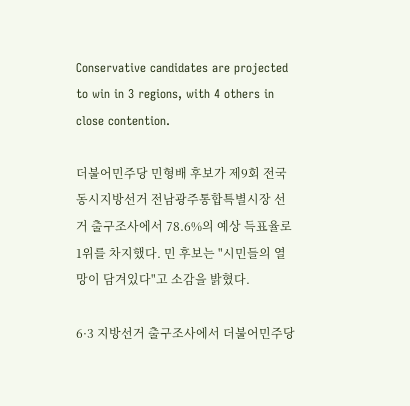Conservative candidates are projected to win in 3 regions, with 4 others in close contention.

더불어민주당 민형배 후보가 제9회 전국동시지방선거 전남광주통합특별시장 선거 출구조사에서 78.6%의 예상 득표율로 1위를 차지했다. 민 후보는 "시민들의 열망이 담겨있다"고 소감을 밝혔다.

6·3 지방선거 출구조사에서 더불어민주당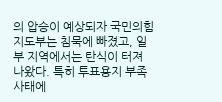의 압승이 예상되자 국민의힘 지도부는 침묵에 빠졌고, 일부 지역에서는 탄식이 터져 나왔다. 특히 투표용지 부족 사태에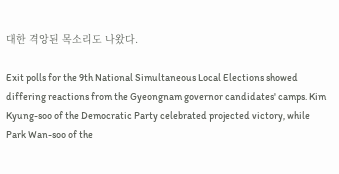대한 격앙된 목소리도 나왔다.

Exit polls for the 9th National Simultaneous Local Elections showed differing reactions from the Gyeongnam governor candidates' camps. Kim Kyung-soo of the Democratic Party celebrated projected victory, while Park Wan-soo of the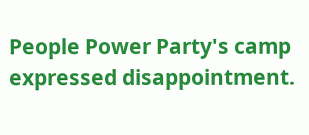People Power Party's camp expressed disappointment.